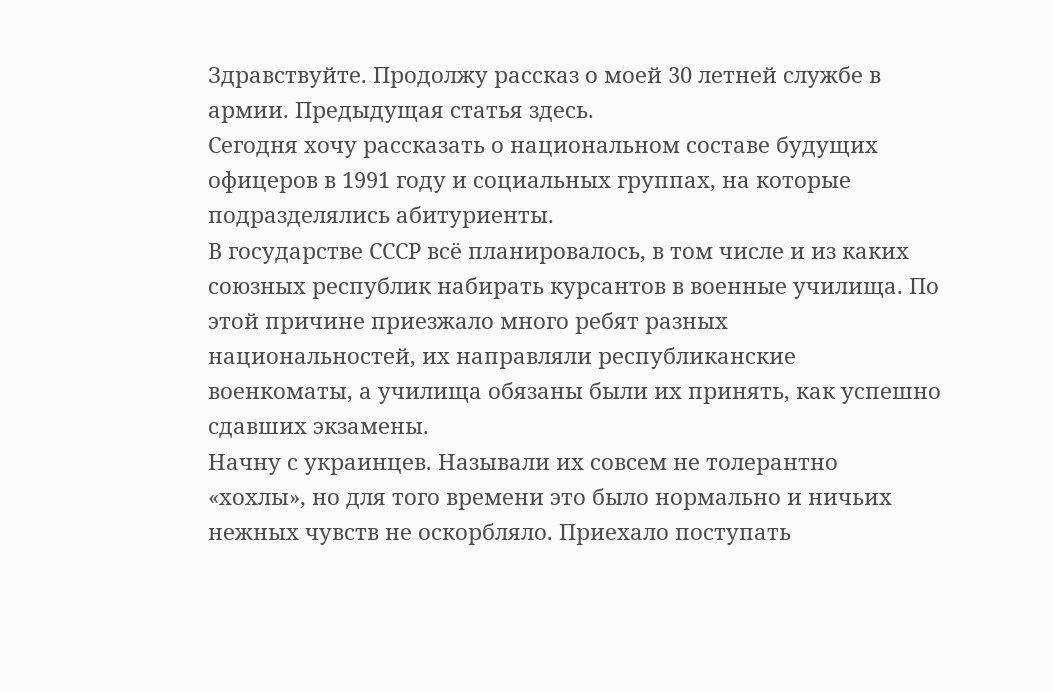Здравствуйте. Продолжу рассказ о моей 30 летней службе в армии. Предыдущая статья здесь.
Сегодня хочу рассказать о национальном составе будущих офицеров в 1991 году и социальных группах, на которые подразделялись абитуриенты.
В государстве СССР всё планировалось, в том числе и из каких союзных республик набирать курсантов в военные училища. По этой причине приезжало много ребят разных национальностей, их направляли республиканские военкоматы, а училища обязаны были их принять, как успешно сдавших экзамены.
Начну с украинцев. Называли их совсем не толерантно «хохлы», но для того времени это было нормально и ничьих нежных чувств не оскорбляло. Приехало поступать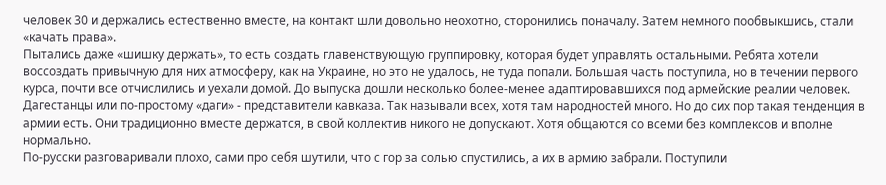человек 30 и держались естественно вместе, на контакт шли довольно неохотно, сторонились поначалу. Затем немного пообвыкшись, стали «качать права».
Пытались даже «шишку держать», то есть создать главенствующую группировку, которая будет управлять остальными. Ребята хотели воссоздать привычную для них атмосферу, как на Украине, но это не удалось, не туда попали. Большая часть поступила, но в течении первого курса, почти все отчислились и уехали домой. До выпуска дошли несколько более-менее адаптировавшихся под армейские реалии человек.
Дагестанцы или по-простому «даги» - представители кавказа. Так называли всех, хотя там народностей много. Но до сих пор такая тенденция в армии есть. Они традиционно вместе держатся, в свой коллектив никого не допускают. Хотя общаются со всеми без комплексов и вполне нормально.
По-русски разговаривали плохо, сами про себя шутили, что с гор за солью спустились, а их в армию забрали. Поступили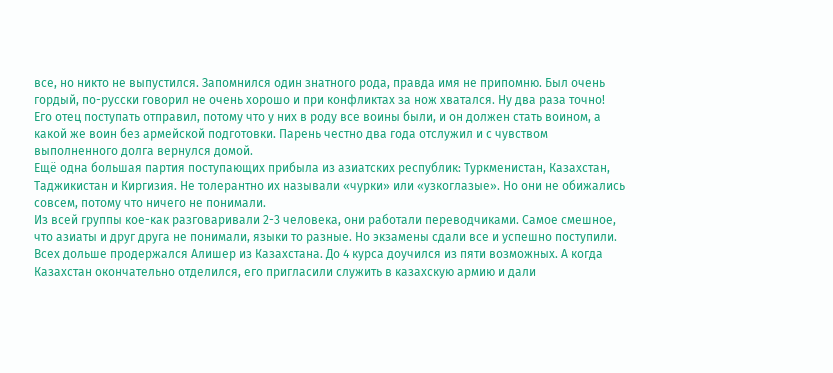все, но никто не выпустился. Запомнился один знатного рода, правда имя не припомню. Был очень гордый, по-русски говорил не очень хорошо и при конфликтах за нож хватался. Ну два раза точно!
Его отец поступать отправил, потому что у них в роду все воины были, и он должен стать воином, а какой же воин без армейской подготовки. Парень честно два года отслужил и с чувством выполненного долга вернулся домой.
Ещё одна большая партия поступающих прибыла из азиатских республик: Туркменистан, Казахстан, Таджикистан и Киргизия. Не толерантно их называли «чурки» или «узкоглазые». Но они не обижались совсем, потому что ничего не понимали.
Из всей группы кое-как разговаривали 2-3 человека, они работали переводчиками. Самое смешное, что азиаты и друг друга не понимали, языки то разные. Но экзамены сдали все и успешно поступили.
Всех дольше продержался Алишер из Казахстана. До 4 курса доучился из пяти возможных. А когда Казахстан окончательно отделился, его пригласили служить в казахскую армию и дали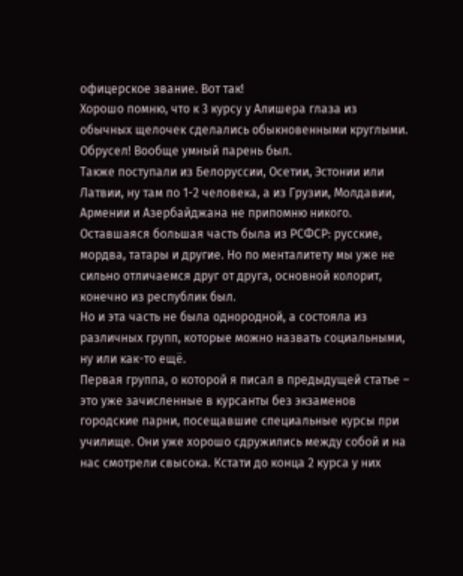офицерское звание. Вот так!
Хорошо помню, что к 3 курсу у Алишера глаза из обычных щелочек сделались обыкновенными круглыми. Обрусел! Вообще умный парень был.
Также поступали из Белоруссии, Осетии, Эстонии или Латвии, ну там по 1-2 человека, а из Грузии, Молдавии, Армении и Азербайджана не припомню никого.
Оставшаяся большая часть была из РСФСР: русские, мордва, татары и другие. Но по менталитету мы уже не сильно отличаемся друг от друга, основной колорит, конечно из республик был.
Но и эта часть не была однородной, а состояла из различных групп, которые можно назвать социальными, ну или как-то ещё.
Первая группа, о которой я писал в предыдущей статье – это уже зачисленные в курсанты без экзаменов городские парни, посещавшие специальные курсы при училище. Они уже хорошо сдружились между собой и на нас смотрели свысока. Кстати до конца 2 курса у них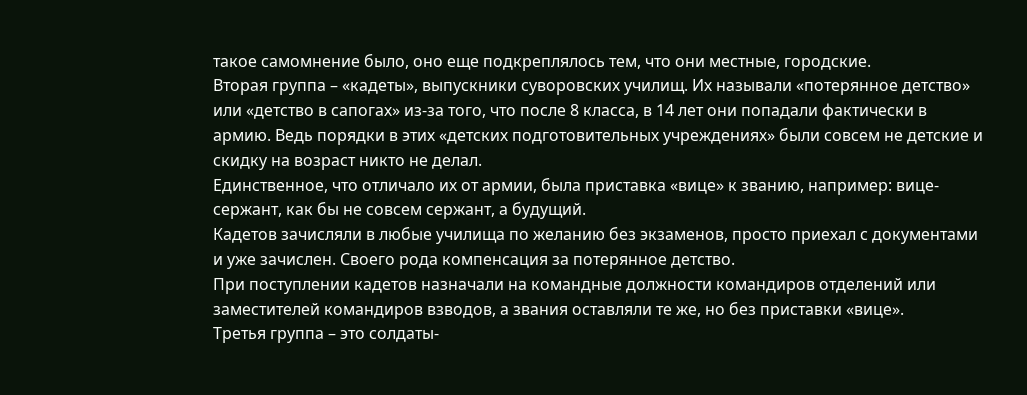такое самомнение было, оно еще подкреплялось тем, что они местные, городские.
Вторая группа – «кадеты», выпускники суворовских училищ. Их называли «потерянное детство» или «детство в сапогах» из-за того, что после 8 класса, в 14 лет они попадали фактически в армию. Ведь порядки в этих «детских подготовительных учреждениях» были совсем не детские и скидку на возраст никто не делал.
Единственное, что отличало их от армии, была приставка «вице» к званию, например: вице-сержант, как бы не совсем сержант, а будущий.
Кадетов зачисляли в любые училища по желанию без экзаменов, просто приехал с документами и уже зачислен. Своего рода компенсация за потерянное детство.
При поступлении кадетов назначали на командные должности командиров отделений или заместителей командиров взводов, а звания оставляли те же, но без приставки «вице».
Третья группа – это солдаты-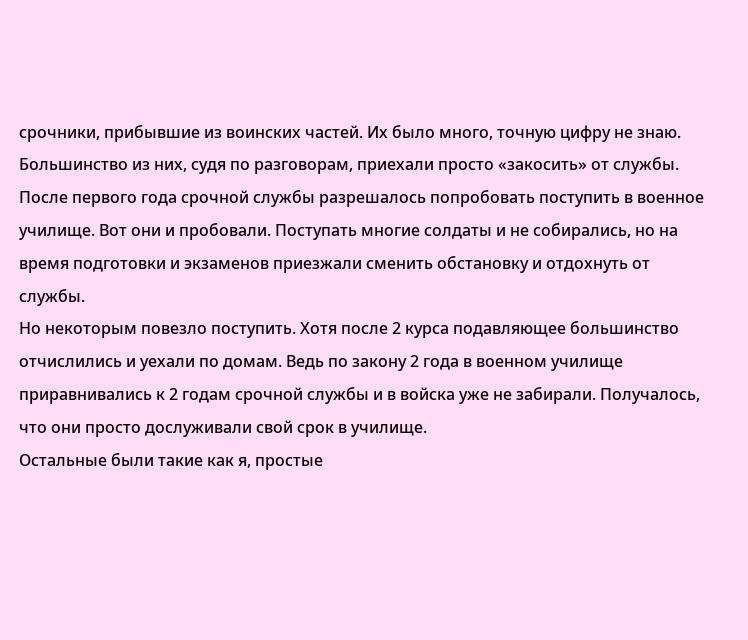срочники, прибывшие из воинских частей. Их было много, точную цифру не знаю. Большинство из них, судя по разговорам, приехали просто «закосить» от службы.
После первого года срочной службы разрешалось попробовать поступить в военное училище. Вот они и пробовали. Поступать многие солдаты и не собирались, но на время подготовки и экзаменов приезжали сменить обстановку и отдохнуть от службы.
Но некоторым повезло поступить. Хотя после 2 курса подавляющее большинство отчислились и уехали по домам. Ведь по закону 2 года в военном училище приравнивались к 2 годам срочной службы и в войска уже не забирали. Получалось, что они просто дослуживали свой срок в училище.
Остальные были такие как я, простые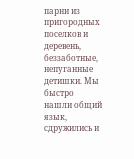парни из пригородных поселков и деревень, беззаботные, непуганные детишки. Мы быстро нашли общий язык, сдружились и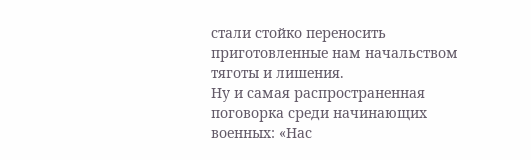стали стойко переносить приготовленные нам начальством тяготы и лишения.
Ну и самая распространенная поговорка среди начинающих военных: «Нас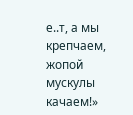е..т, а мы крепчаем, жопой мускулы качаем!»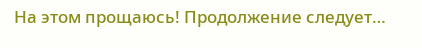На этом прощаюсь! Продолжение следует…